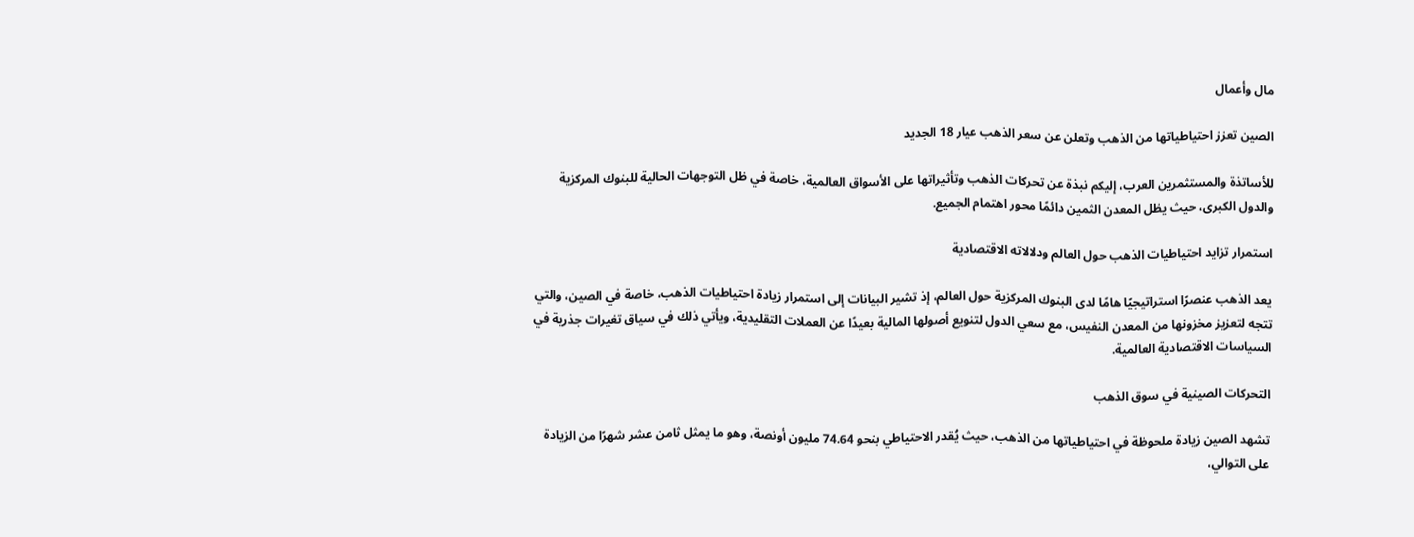مال وأعمال

الصين تعزز احتياطياتها من الذهب وتعلن عن سعر الذهب عيار 18 الجديد

للأساتذة والمستثمرين العرب، إليكم نبذة عن تحركات الذهب وتأثيراتها على الأسواق العالمية، خاصة في ظل التوجهات الحالية للبنوك المركزية والدول الكبرى، حيث يظل المعدن الثمين دائمًا محور اهتمام الجميع.

استمرار تزايد احتياطيات الذهب حول العالم ودلالاته الاقتصادية

يعد الذهب عنصرًا استراتيجيًا هامًا لدى البنوك المركزية حول العالم، إذ تشير البيانات إلى استمرار زيادة احتياطيات الذهب، خاصة في الصين، والتي تتجه لتعزيز مخزونها من المعدن النفيس، مع سعي الدول لتنويع أصولها المالية بعيدًا عن العملات التقليدية، ويأتي ذلك في سياق تغيرات جذرية في السياسات الاقتصادية العالمية.

التحركات الصينية في سوق الذهب

تشهد الصين زيادة ملحوظة في احتياطياتها من الذهب، حيث يُقدر الاحتياطي بنحو 74.64 مليون أونصة، وهو ما يمثل ثامن عشر شهرًا من الزيادة على التوالي،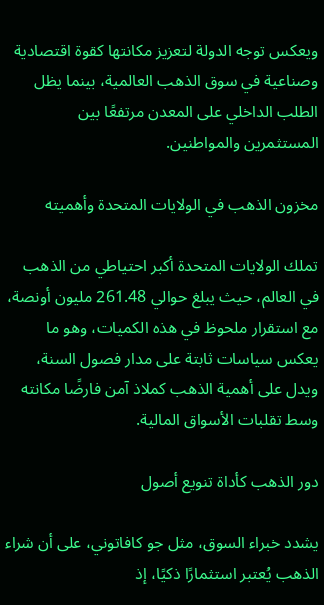ويعكس توجه الدولة لتعزيز مكانتها كقوة اقتصادية وصناعية في سوق الذهب العالمية، بينما يظل الطلب الداخلي على المعدن مرتفعًا بين المستثمرين والمواطنين.

مخزون الذهب في الولايات المتحدة وأهميته

تملك الولايات المتحدة أكبر احتياطي من الذهب في العالم، حيث يبلغ حوالي 261.48 مليون أونصة، مع استقرار ملحوظ في هذه الكميات، وهو ما يعكس سياسات ثابتة على مدار فصول السنة، ويدل على أهمية الذهب كملاذ آمن فارضًا مكانته وسط تقلبات الأسواق المالية.

دور الذهب كأداة تنويع أصول

يشدد خبراء السوق، مثل جو كافاتوني، على أن شراء الذهب يُعتبر استثمارًا ذكيًا، إذ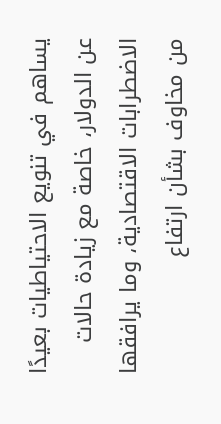يساهم في تنويع الاحتياطيات بعيدًا عن الدولار، خاصة مع زيادة حالات الاضطرابات الاقتصادية، وما يرافقها من مخاوف بشأن ارتفاع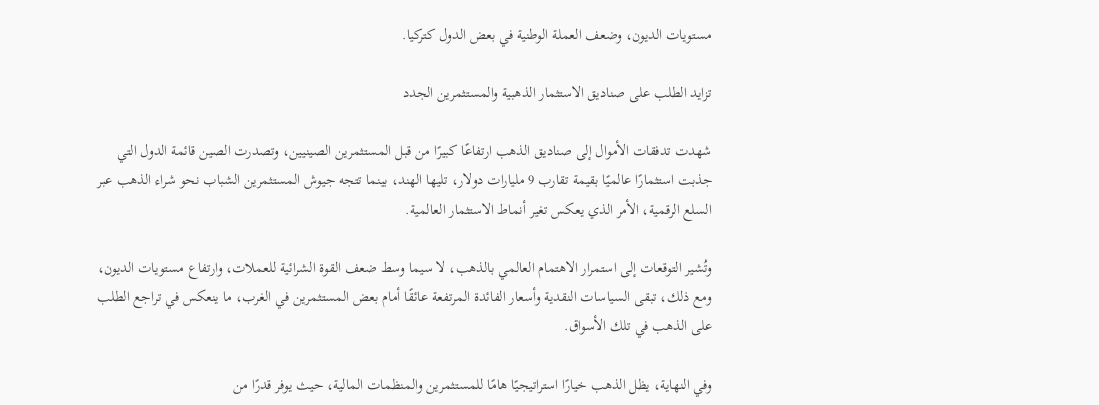مستويات الديون، وضعف العملة الوطنية في بعض الدول كتركيا.

تزايد الطلب على صناديق الاستثمار الذهبية والمستثمرين الجدد

شهدت تدفقات الأموال إلى صناديق الذهب ارتفاعًا كبيرًا من قبل المستثمرين الصينيين، وتصدرت الصين قائمة الدول التي جذبت استثمارًا عالميًا بقيمة تقارب 9 مليارات دولار، تليها الهند، بينما تتجه جيوش المستثمرين الشباب نحو شراء الذهب عبر السلع الرقمية، الأمر الذي يعكس تغير أنماط الاستثمار العالمية.

وتُشير التوقعات إلى استمرار الاهتمام العالمي بالذهب، لا سيما وسط ضعف القوة الشرائية للعملات، وارتفاع مستويات الديون، ومع ذلك، تبقى السياسات النقدية وأسعار الفائدة المرتفعة عائقًا أمام بعض المستثمرين في الغرب، ما ينعكس في تراجع الطلب على الذهب في تلك الأسواق.

وفي النهاية، يظل الذهب خيارًا استراتيجيًا هامًا للمستثمرين والمنظمات المالية، حيث يوفر قدرًا من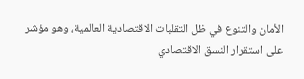الأمان والتنوع في ظل التقلبات الاقتصادية العالمية، وهو مؤشر على استقرار النسق الاقتصادي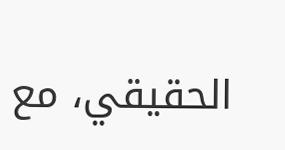الحقيقي، مع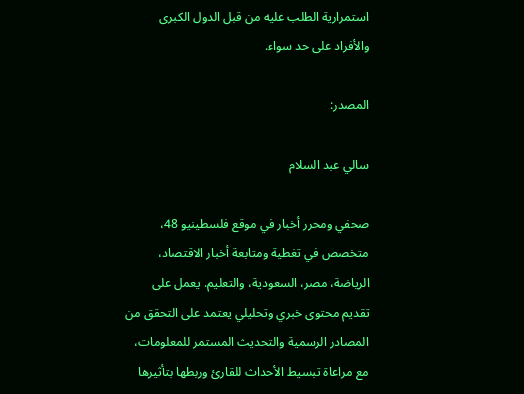استمرارية الطلب عليه من قبل الدول الكبرى والأفراد على حد سواء.

المصدر:

سالي عبد السلام

صحفي ومحرر أخبار في موقع فلسطينيو 48، متخصص في تغطية ومتابعة أخبار الاقتصاد، الرياضة، مصر، السعودية، والتعليم. يعمل على تقديم محتوى خبري وتحليلي يعتمد على التحقق من المصادر الرسمية والتحديث المستمر للمعلومات، مع مراعاة تبسيط الأحداث للقارئ وربطها بتأثيرها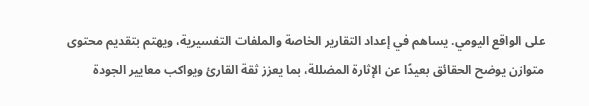على الواقع اليومي. يساهم في إعداد التقارير الخاصة والملفات التفسيرية، ويهتم بتقديم محتوى متوازن يوضح الحقائق بعيدًا عن الإثارة المضللة، بما يعزز ثقة القارئ ويواكب معايير الجودة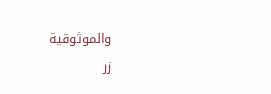والموثوقية
زر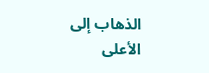الذهاب إلى الأعلى